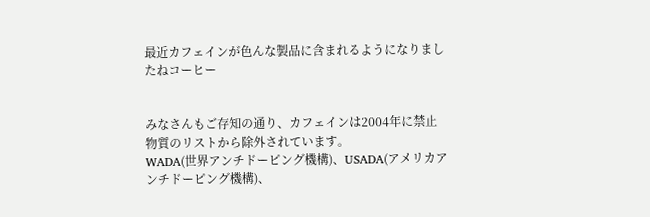最近カフェインが色んな製品に含まれるようになりましたねコーヒー


みなさんもご存知の通り、カフェインは2004年に禁止物質のリストから除外されています。
WADA(世界アンチドーピング機構)、USADA(アメリカアンチドーピング機構)、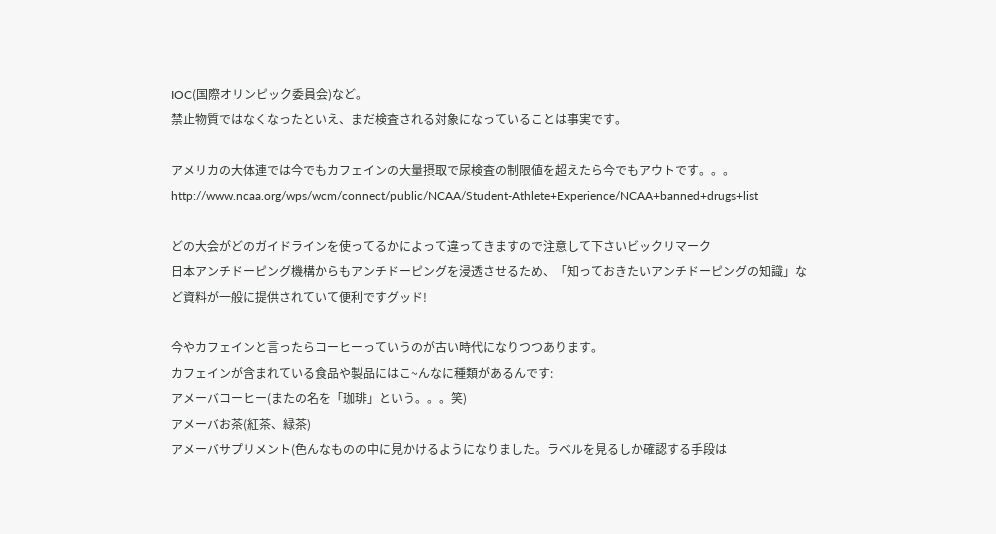IOC(国際オリンピック委員会)など。
禁止物質ではなくなったといえ、まだ検査される対象になっていることは事実です。

アメリカの大体連では今でもカフェインの大量摂取で尿検査の制限値を超えたら今でもアウトです。。。
http://www.ncaa.org/wps/wcm/connect/public/NCAA/Student-Athlete+Experience/NCAA+banned+drugs+list

どの大会がどのガイドラインを使ってるかによって違ってきますので注意して下さいビックリマーク
日本アンチドーピング機構からもアンチドーピングを浸透させるため、「知っておきたいアンチドーピングの知識」など資料が一般に提供されていて便利ですグッド!

今やカフェインと言ったらコーヒーっていうのが古い時代になりつつあります。
カフェインが含まれている食品や製品にはこ~んなに種類があるんです:
アメーバコーヒー(またの名を「珈琲」という。。。笑)
アメーバお茶(紅茶、緑茶)
アメーバサプリメント(色んなものの中に見かけるようになりました。ラベルを見るしか確認する手段は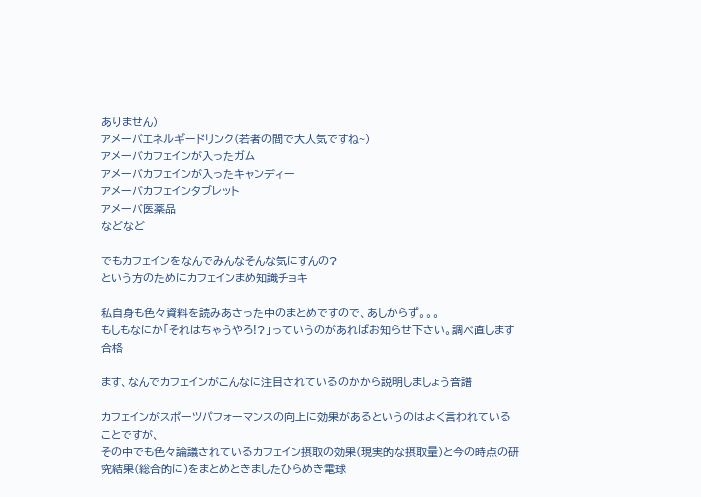ありません)
アメーバエネルギードリンク(若者の間で大人気ですね~)
アメーバカフェインが入ったガム
アメーバカフェインが入ったキャンディー
アメーバカフェインタブレット
アメーバ医薬品
などなど

でもカフェインをなんでみんなそんな気にすんの?
という方のためにカフェインまめ知識チョキ

私自身も色々資料を読みあさった中のまとめですので、あしからず。。。
もしもなにか「それはちゃうやろ!?」っていうのがあればお知らせ下さい。調べ直します合格

ます、なんでカフェインがこんなに注目されているのかから説明しましょう音譜

カフェインがスポーツパフォーマンスの向上に効果があるというのはよく言われていることですが、
その中でも色々論議されているカフェイン摂取の効果(現実的な摂取量)と今の時点の研究結果(総合的に)をまとめときましたひらめき電球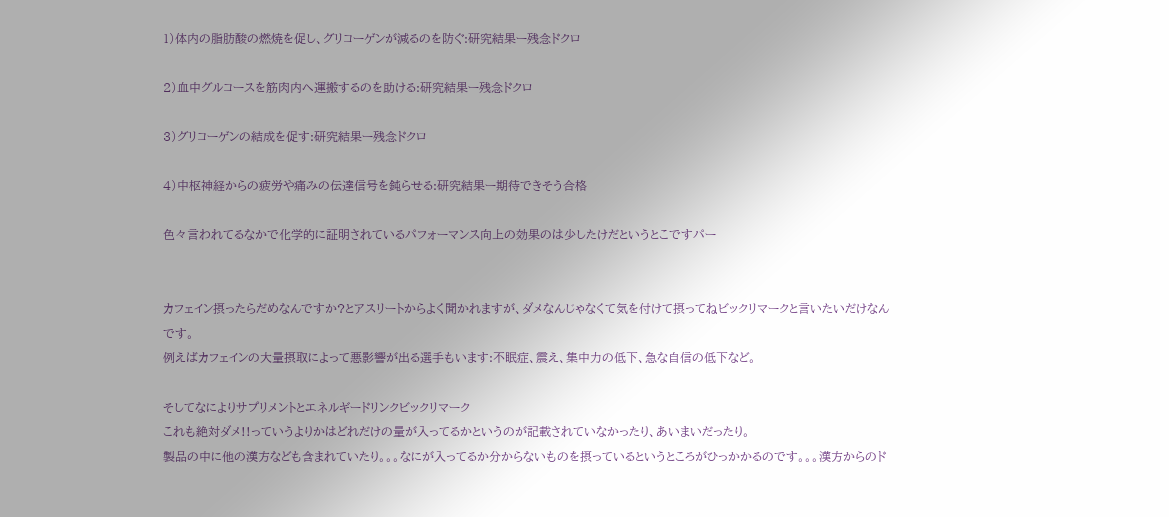1)体内の脂肪酸の燃焼を促し、グリコーゲンが減るのを防ぐ:研究結果ー残念ドクロ

2)血中グルコースを筋肉内へ運搬するのを助ける:研究結果ー残念ドクロ

3)グリコーゲンの結成を促す:研究結果ー残念ドクロ

4)中枢神経からの疲労や痛みの伝達信号を鈍らせる:研究結果ー期待できそう合格

色々言われてるなかで化学的に証明されているパフォーマンス向上の効果のは少したけだというとこですパー


カフェイン摂ったらだめなんですか?とアスリートからよく聞かれますが、ダメなんじゃなくて気を付けて摂ってねビックリマークと言いたいだけなんです。
例えばカフェインの大量摂取によって悪影響が出る選手もいます:不眠症、震え、集中力の低下、急な自信の低下など。

そしてなによりサプリメントとエネルギードリンクビックリマーク
これも絶対ダメ!!っていうよりかはどれだけの量が入ってるかというのが記載されていなかったり、あいまいだったり。
製品の中に他の漢方なども含まれていたり。。。なにが入ってるか分からないものを摂っているというところがひっかかるのです。。。漢方からのド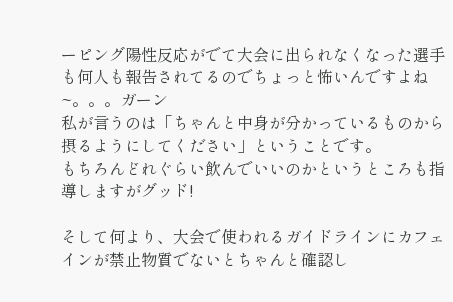ーピング陽性反応がでて大会に出られなくなった選手も何人も報告されてるのでちょっと怖いんですよね~。。。ガーン
私が言うのは「ちゃんと中身が分かっているものから摂るようにしてください」ということです。
もちろんどれぐらい飲んでいいのかというところも指導しますがグッド!

そして何より、大会で使われるガイドラインにカフェインが禁止物質でないとちゃんと確認し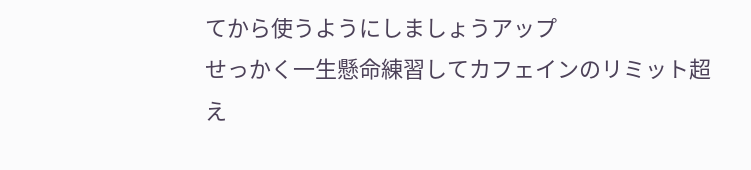てから使うようにしましょうアップ
せっかく一生懸命練習してカフェインのリミット超え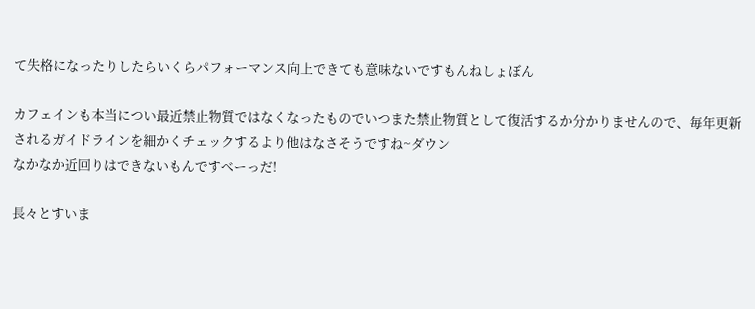て失格になったりしたらいくらパフォーマンス向上できても意味ないですもんねしょぼん

カフェインも本当につい最近禁止物質ではなくなったものでいつまた禁止物質として復活するか分かりませんので、毎年更新されるガイドラインを細かくチェックするより他はなさそうですね~ダウン
なかなか近回りはできないもんですべーっだ!

長々とすいま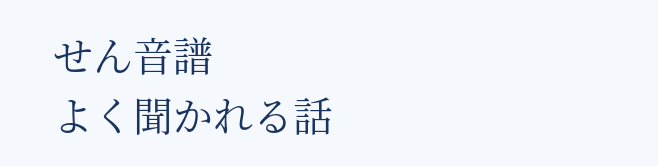せん音譜
よく聞かれる話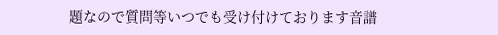題なので質問等いつでも受け付けております音譜